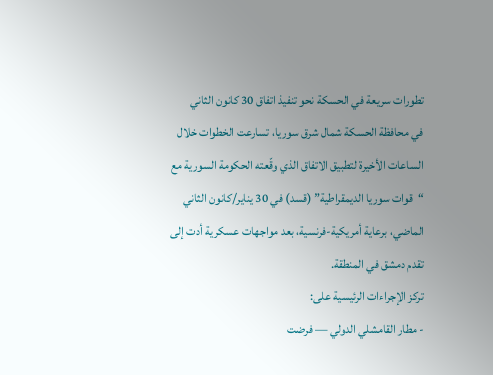تطورات سريعة في الحسكة نحو تنفيذ اتفاق 30 كانون الثاني
في محافظة الحسكة شمال شرق سوريا، تسارعت الخطوات خلال الساعات الأخيرة لتطبيق الاتفاق الذي وقّعته الحكومة السورية مع “قوات سوريا الديمقراطية” (قسد) في 30 يناير/كانون الثاني الماضي، برعاية أمريكية-فرنسية، بعد مواجهات عسكرية أدت إلى تقدم دمشق في المنطقة.
تركز الإجراءات الرئيسية على:
- مطار القامشلي الدولي — فرضت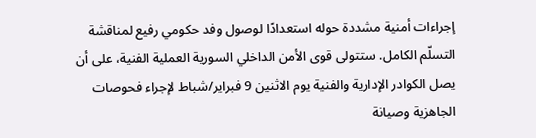إجراءات أمنية مشددة حوله استعدادًا لوصول وفد حكومي رفيع لمناقشة التسلّم الكامل. ستتولى قوى الأمن الداخلي السورية العملية الفنية، على أن يصل الكوادر الإدارية والفنية يوم الاثنين 9 فبراير/شباط لإجراء فحوصات الجاهزية وصيانة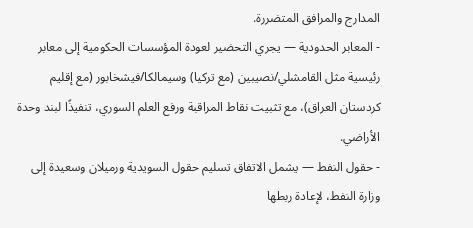المدارج والمرافق المتضررة.
- المعابر الحدودية — يجري التحضير لعودة المؤسسات الحكومية إلى معابر رئيسية مثل القامشلي/نصيبين (مع تركيا) وسيمالكا/فيشخابور (مع إقليم كردستان العراق)، مع تثبيت نقاط المراقبة ورفع العلم السوري، تنفيذًا لبند وحدة الأراضي.
- حقول النفط — يشمل الاتفاق تسليم حقول السويدية ورميلان وسعيدة إلى وزارة النفط، لإعادة ربطها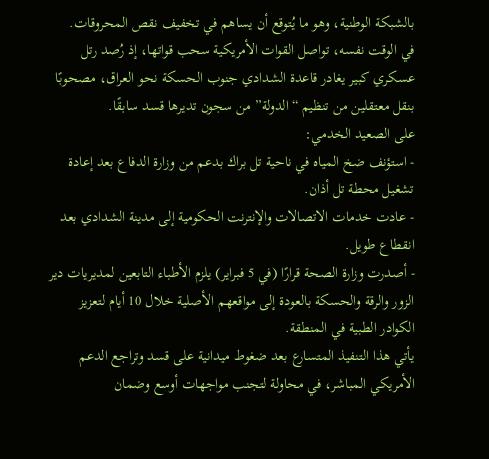بالشبكة الوطنية، وهو ما يُتوقع أن يساهم في تخفيف نقص المحروقات.
في الوقت نفسه، تواصل القوات الأمريكية سحب قواتها، إذ رُصد رتل عسكري كبير يغادر قاعدة الشدادي جنوب الحسكة نحو العراق، مصحوبًا بنقل معتقلين من تنظيم “الدولة” من سجون تديرها قسد سابقًا.
على الصعيد الخدمي:
- استؤنف ضخ المياه في ناحية تل براك بدعم من وزارة الدفاع بعد إعادة تشغيل محطة تل أذان.
- عادت خدمات الاتصالات والإنترنت الحكومية إلى مدينة الشدادي بعد انقطاع طويل.
- أصدرت وزارة الصحة قرارًا (في 5 فبراير) يلزم الأطباء التابعين لمديريات دير الزور والرقة والحسكة بالعودة إلى مواقعهم الأصلية خلال 10 أيام لتعزيز الكوادر الطبية في المنطقة.
يأتي هذا التنفيذ المتسارع بعد ضغوط ميدانية على قسد وتراجع الدعم الأمريكي المباشر، في محاولة لتجنب مواجهات أوسع وضمان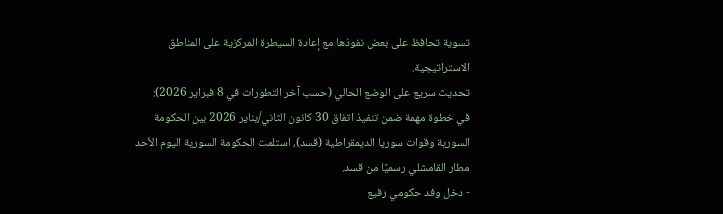تسوية تحافظ على بعض نفوذها مع إعادة السيطرة المركزية على المناطق الاستراتيجية.
تحديث سريع على الوضع الحالي (حسب آخر التطورات في 8 فبراير 2026):
في خطوة مهمة ضمن تنفيذ اتفاق 30 كانون الثاني/يناير 2026 بين الحكومة السورية وقوات سوريا الديمقراطية (قسد)، استلمت الحكومة السورية اليوم الأحد مطار القامشلي رسميًا من قسد.
- دخل وفد حكومي رفيع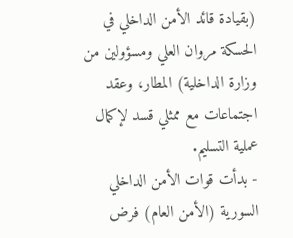(بقيادة قائد الأمن الداخلي في الحسكة مروان العلي ومسؤولين من وزارة الداخلية) المطار، وعقد اجتماعات مع ممثلي قسد لإكمال عملية التسليم.
- بدأت قوات الأمن الداخلي السورية (الأمن العام) فرض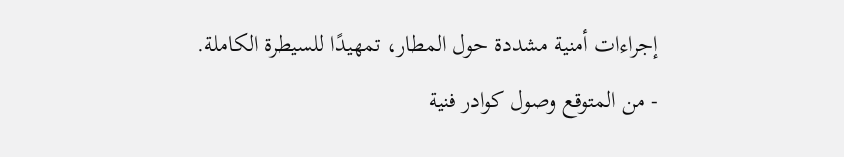إجراءات أمنية مشددة حول المطار، تمهيدًا للسيطرة الكاملة.
- من المتوقع وصول كوادر فنية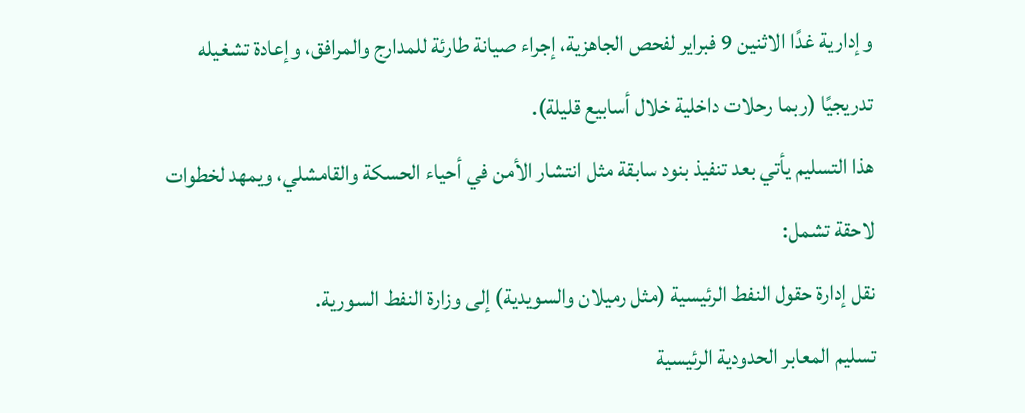وإدارية غدًا الاثنين 9 فبراير لفحص الجاهزية، إجراء صيانة طارئة للمدارج والمرافق، وإعادة تشغيله تدريجيًا (ربما رحلات داخلية خلال أسابيع قليلة).
هذا التسليم يأتي بعد تنفيذ بنود سابقة مثل انتشار الأمن في أحياء الحسكة والقامشلي، ويمهد لخطوات لاحقة تشمل:
نقل إدارة حقول النفط الرئيسية (مثل رميلان والسويدية) إلى وزارة النفط السورية.
تسليم المعابر الحدودية الرئيسية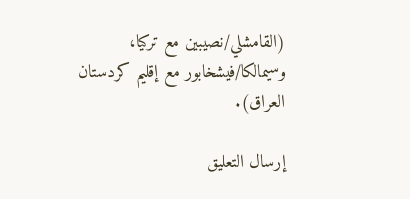(القامشلي/نصيبين مع تركيا، وسيمالكا/فيشخابور مع إقليم كردستان العراق).

إرسال التعليق